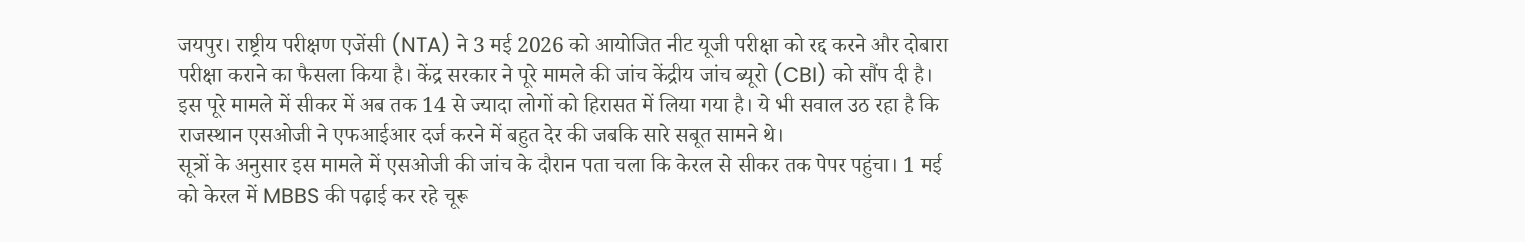जयपुर। राष्ट्रीय परीक्षण एजेंसी (NTA) ने 3 मई 2026 को आयोजित नीट यूजी परीक्षा को रद्द करने और दोबारा परीक्षा कराने का फैसला किया है। केंद्र सरकार ने पूरे मामले की जांच केंद्रीय जांच ब्यूरो (CBI) को सौंप दी है।
इस पूरे मामले में सीकर में अब तक 14 से ज्यादा लोगों को हिरासत में लिया गया है। ये भी सवाल उठ रहा है कि राजस्थान एसओजी ने एफआईआर दर्ज करने में बहुत देर की जबकि सारे सबूत सामने थे।
सूत्रों के अनुसार इस मामले में एसओजी की जांच के दौरान पता चला कि केरल से सीकर तक पेपर पहुंचा। 1 मई को केरल में MBBS की पढ़ाई कर रहे चूरू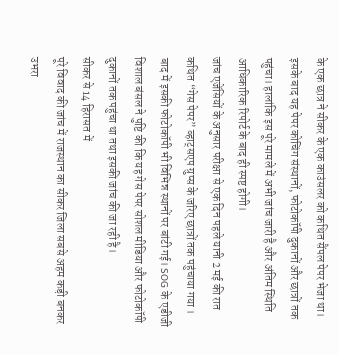के एक छात्र ने सीकर के एक काउंसलर को कथित सैंपल पेपर भेजा था। इसके बाद यह पेपर कोचिंग संस्थानों, फोटोकॉपी दुकानों और छात्रों तक पहुंचा। हालांकि इस पूरे मामले में अभी जांच जारी है और अंतिम स्थिति आधिकारिक रिपोर्ट के बाद ही स्पष्ट होगी।
जांच एजेंसियों के अनुसार परीक्षा से एक दिन पहले यानी 2 मई की रात कथित “गेस पेपर” व्हाट्सएप ग्रुप्स के जरिए छात्रों तक पहुंचाया गया । बाद में इसकी फोटोकॉपी भी विभिन्न स्थानों पर बांटी गई। SOG के एडीजी विशाल बंसल ने पुष्टि की कि यह गेस पेपर सोशल मीडिया और फोटोकॉपी दुकानों तक पहुंचा था तथा इसकी जांच की जा रही है।
सीकर से 14 हिरासत में
पूरे विवाद की जांच में राजस्थान का सीकर जिला सबसे अहम कड़ी बनकर उभरा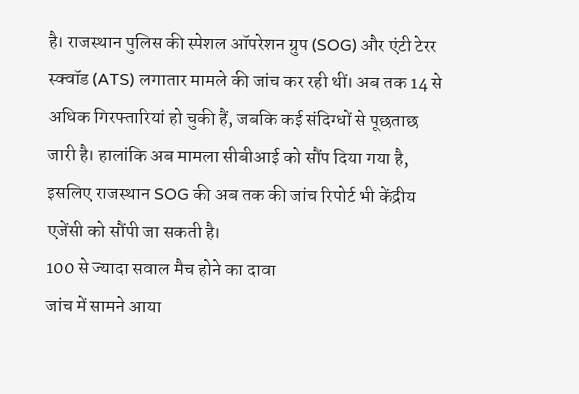है। राजस्थान पुलिस की स्पेशल ऑपरेशन ग्रुप (SOG) और एंटी टेरर स्क्वॉड (ATS) लगातार मामले की जांच कर रही थीं। अब तक 14 से अधिक गिरफ्तारियां हो चुकी हैं, जबकि कई संदिग्धों से पूछताछ जारी है। हालांकि अब मामला सीबीआई को सौंप दिया गया है, इसलिए राजस्थान SOG की अब तक की जांच रिपोर्ट भी केंद्रीय एजेंसी को सौंपी जा सकती है।
100 से ज्यादा सवाल मैच होने का दावा
जांच में सामने आया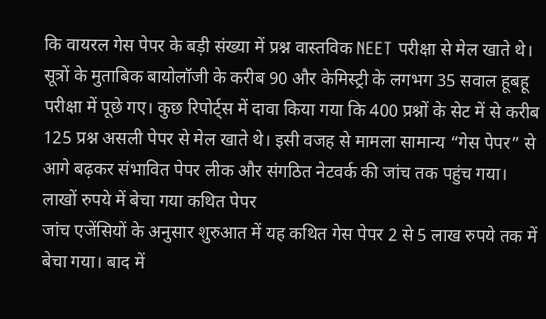कि वायरल गेस पेपर के बड़ी संख्या में प्रश्न वास्तविक NEET परीक्षा से मेल खाते थे। सूत्रों के मुताबिक बायोलॉजी के करीब 90 और केमिस्ट्री के लगभग 35 सवाल हूबहू परीक्षा में पूछे गए। कुछ रिपोर्ट्स में दावा किया गया कि 400 प्रश्नों के सेट में से करीब 125 प्रश्न असली पेपर से मेल खाते थे। इसी वजह से मामला सामान्य “गेस पेपर” से आगे बढ़कर संभावित पेपर लीक और संगठित नेटवर्क की जांच तक पहुंच गया।
लाखों रुपये में बेचा गया कथित पेपर
जांच एजेंसियों के अनुसार शुरुआत में यह कथित गेस पेपर 2 से 5 लाख रुपये तक में बेचा गया। बाद में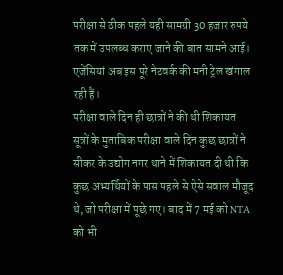परीक्षा से ठीक पहले यही सामग्री 30 हजार रुपये तक में उपलब्ध कराए जाने की बात सामने आई। एजेंसियां अब इस पूरे नेटवर्क की मनी ट्रेल खंगाल रही हैं।
परीक्षा वाले दिन ही छात्रों ने की थी शिकायत
सूत्रों के मुताबिक परीक्षा वाले दिन कुछ छात्रों ने सीकर के उद्योग नगर थाने में शिकायत दी थी कि कुछ अभ्यर्थियों के पास पहले से ऐसे सवाल मौजूद थे, जो परीक्षा में पूछे गए। बाद में 7 मई को NTA को भी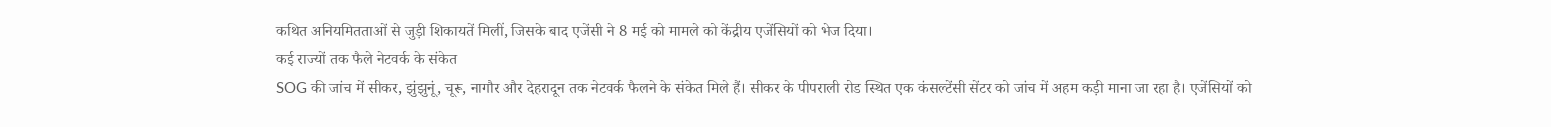कथित अनियमितताओं से जुड़ी शिकायतें मिलीं, जिसके बाद एजेंसी ने 8 मई को मामले को केंद्रीय एजेंसियों को भेज दिया।
कई राज्यों तक फैले नेटवर्क के संकेत
SOG की जांच में सीकर, झुंझुनूं, चूरू, नागौर और देहरादून तक नेटवर्क फैलने के संकेत मिले हैं। सीकर के पीपराली रोड स्थित एक कंसल्टेंसी सेंटर को जांच में अहम कड़ी माना जा रहा है। एजेंसियों को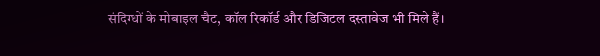संदिग्धों के मोबाइल चैट, कॉल रिकॉर्ड और डिजिटल दस्तावेज भी मिले हैं।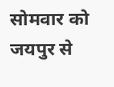सोमवार को जयपुर से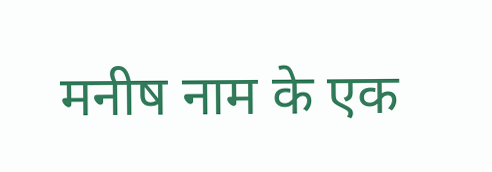मनीष नाम के एक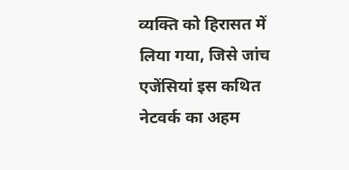व्यक्ति को हिरासत में लिया गया, जिसे जांच एजेंसियां इस कथित नेटवर्क का अहम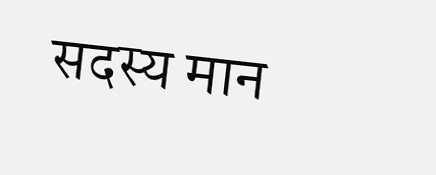सदस्य मान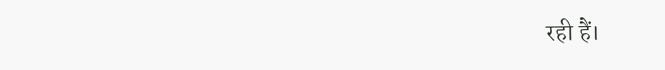रही हैं।